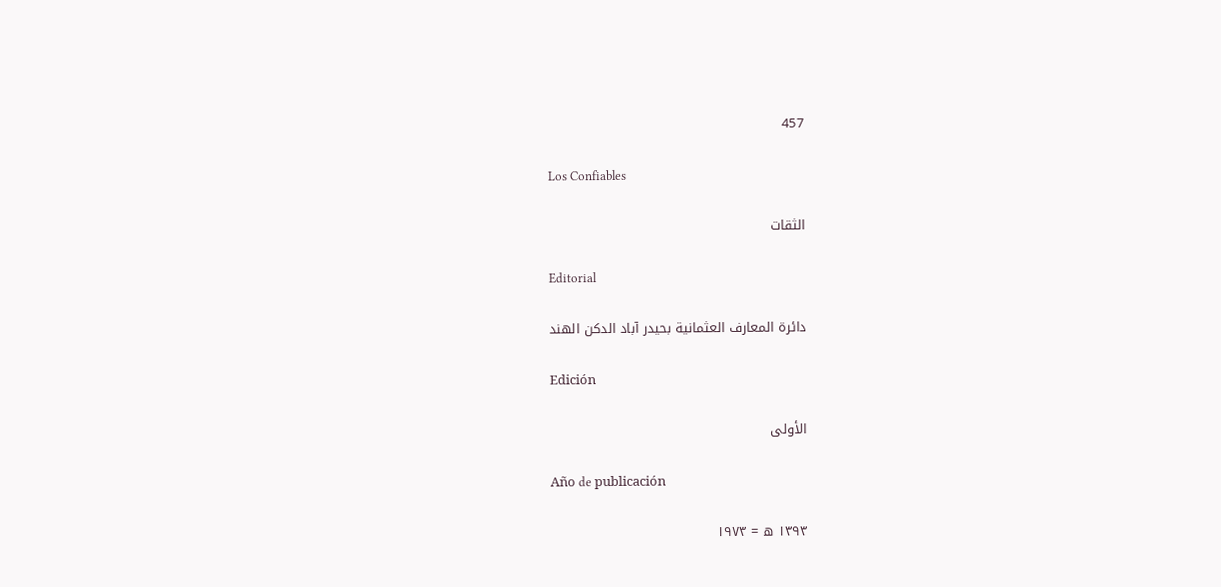457

Los Confiables

الثقات

Editorial

دائرة المعارف العثمانية بحيدر آباد الدكن الهند

Edición

الأولى

Año de publicación

١٣٩٣ ه = ١٩٧٣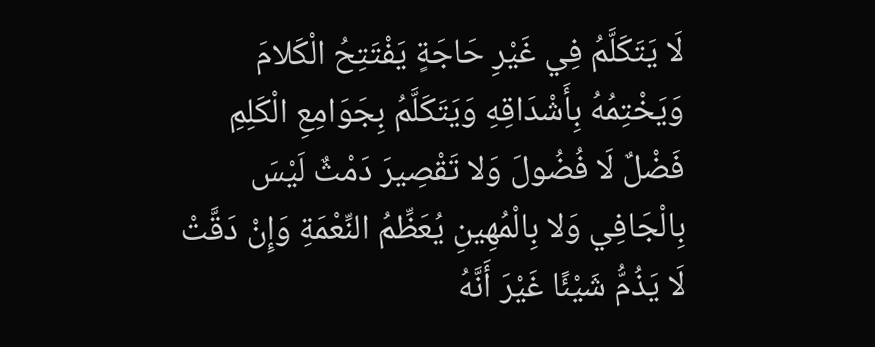لَا يَتَكَلَّمُ فِي غَيْرِ حَاجَةٍ يَفْتَتِحُ الْكَلامَ وَيَخْتِمُهُ بِأَشْدَاقِهِ وَيَتَكَلَّمُ بِجَوَامِعِ الْكَلِمِ فَضْلٌ لَا فُضُولَ وَلا تَقْصِيرَ دَمْثٌ لَيْسَ بِالْجَافِي وَلا بِالْمُهِينِ يُعَظِّمُ النِّعْمَةِ وَإِنْ دَقَّتْ لَا يَذُمُّ شَيْئًا غَيْرَ أَنَّهُ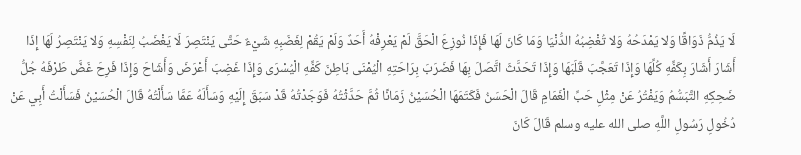لَا يَذُمُّ ذَوَاقًا وَلا يَمْدَحُهُ وَلا تُغْضِبُهُ الدُّنْيَا وَمَا كَانَ لَهَا فَإِذَا نُوزِعَ الْحَقَّ لَمْ يَعْرِفْهُ أَحَدٌ وَلَمْ يَقُمْ لِغَضَبِهِ شَيْءٌ حَتَّى يَنْتَصِرَ لَا يَغْضَبُ لِنَفْسِهِ وَلا يَنْتَصِرُ لَهَا إِذَا أَشَارَ أَشَارَ بِكَفِّهِ كُلِّهَا وَإِذَا تَعَجَّبَ قَلَبَهَا وَإِذَا تَحَدَّثَ اتَّصَلَ بِهَا فَضَرَبَ بِرَاحَتِهِ الْيُمْنَى بَاطِنَ كَفِّهِ الْيُسْرَى وَإِذَا غَضِبَ أَعْرَضَ وَأَشَاحَ وَإِذَا فَرِحَ غَضَّ طَرْفَهُ جُلُّ ضَحِكِهِ التَّبَسُّمُ وَيَفْتُرُ عَنْ مِثْلِ حَبِّ الْغَمَامِ قَالَ الْحَسَنُ فَكَتَمَهَا الْحُسَيْنُ زَمَانًا ثُمَّ حَدَّثْتُهُ فَوَجَدْتُهُ قَدْ سَبَقَ إِلَيْهِ وَسَأَلَهُ عَمَّا سَأَلْتُهُ قَالَ الْحُسَيْنُ فَسَأَلْتُ أَبِي عَنْ دُخُولِ رَسُولِ اللَّهِ صلى الله عليه وسلم قَالَ كَانَ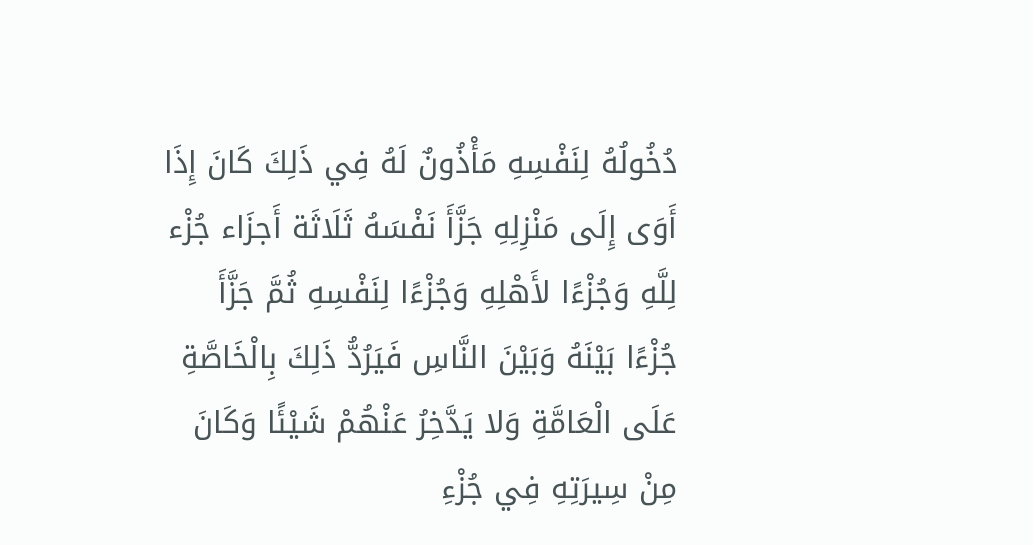دُخُولُهُ لِنَفْسِهِ مَأْذُونٌ لَهُ فِي ذَلِكَ كَانَ إِذَا أَوَى إِلَى مَنْزِلِهِ جَزَّأَ نَفْسَهُ ثَلَاثَة أَجزَاء جُزْء لِلَّهِ وَجُزْءًا لأَهْلِهِ وَجُزْءًا لِنَفْسِهِ ثُمَّ جَزَّأَ جُزْءًا بَيْنَهُ وَبَيْنَ النَّاسِ فَيَرُدُّ ذَلِكَ بِالْخَاصَّةِ عَلَى الْعَامَّةِ وَلا يَدَّخِرُ عَنْهُمْ شَيْئًا وَكَانَ مِنْ سِيرَتِهِ فِي جُزْءِ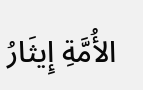الأُمَّةِ إِيثَارُ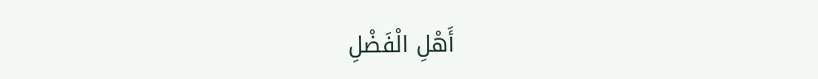أَهْلِ الْفَضْلِ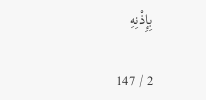بِإِذْنِهِ

2 / 147